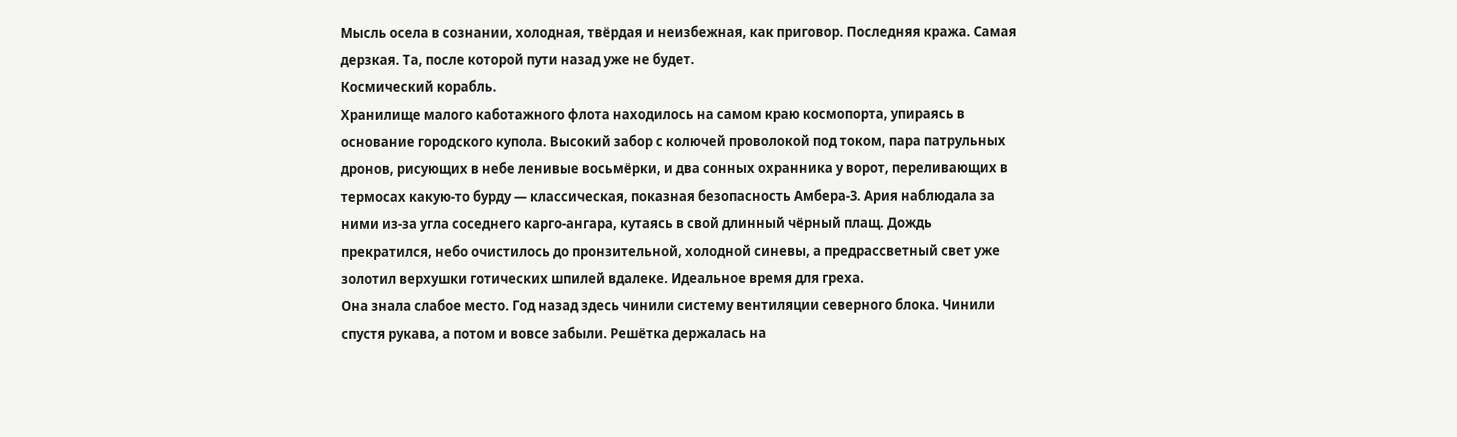Мысль осела в сознании, холодная, твёрдая и неизбежная, как приговор. Последняя кража. Самая дерзкая. Та, после которой пути назад уже не будет.
Космический корабль.
Хранилище малого каботажного флота находилось на самом краю космопорта, упираясь в основание городского купола. Высокий забор с колючей проволокой под током, пара патрульных дронов, рисующих в небе ленивые восьмёрки, и два сонных охранника у ворот, переливающих в термосах какую-то бурду — классическая, показная безопасность Амбера-3. Ария наблюдала за ними из-за угла соседнего карго-ангара, кутаясь в свой длинный чёрный плащ. Дождь прекратился, небо очистилось до пронзительной, холодной синевы, а предрассветный свет уже золотил верхушки готических шпилей вдалеке. Идеальное время для греха.
Она знала слабое место. Год назад здесь чинили систему вентиляции северного блока. Чинили спустя рукава, а потом и вовсе забыли. Решётка держалась на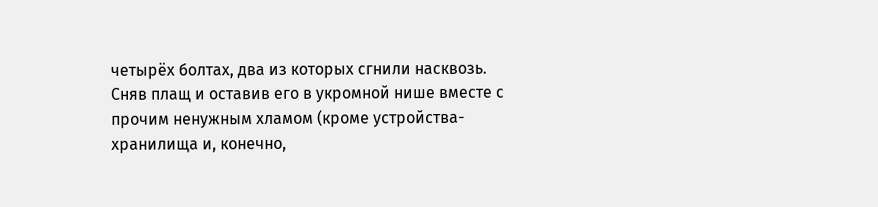четырёх болтах, два из которых сгнили насквозь. Сняв плащ и оставив его в укромной нише вместе с прочим ненужным хламом (кроме устройства-хранилища и, конечно,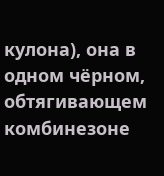кулона), она в одном чёрном, обтягивающем комбинезоне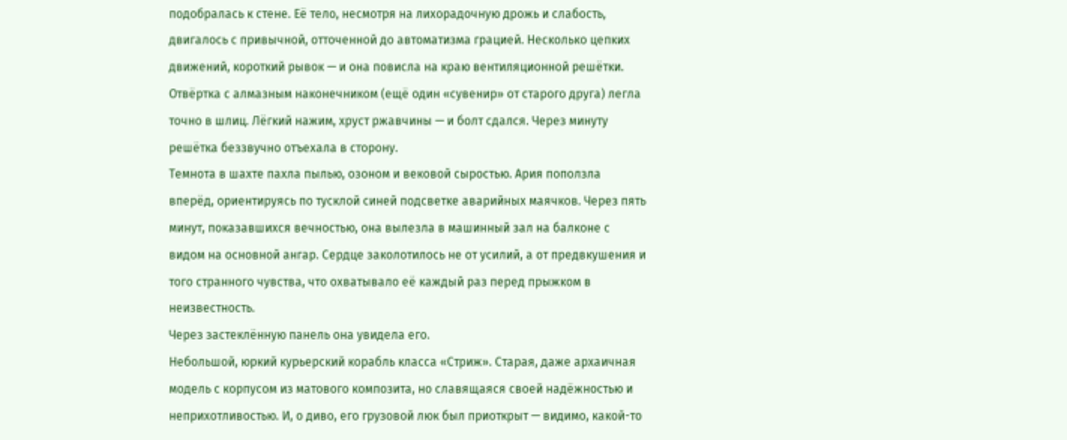подобралась к стене. Её тело, несмотря на лихорадочную дрожь и слабость, двигалось с привычной, отточенной до автоматизма грацией. Несколько цепких движений, короткий рывок — и она повисла на краю вентиляционной решётки. Отвёртка с алмазным наконечником (ещё один «сувенир» от старого друга) легла точно в шлиц. Лёгкий нажим, хруст ржавчины — и болт сдался. Через минуту решётка беззвучно отъехала в сторону.
Темнота в шахте пахла пылью, озоном и вековой сыростью. Ария поползла вперёд, ориентируясь по тусклой синей подсветке аварийных маячков. Через пять минут, показавшихся вечностью, она вылезла в машинный зал на балконе с видом на основной ангар. Сердце заколотилось не от усилий, а от предвкушения и того странного чувства, что охватывало её каждый раз перед прыжком в неизвестность.
Через застеклённую панель она увидела его.
Небольшой, юркий курьерский корабль класса «Стриж». Старая, даже архаичная модель с корпусом из матового композита, но славящаяся своей надёжностью и неприхотливостью. И, о диво, его грузовой люк был приоткрыт — видимо, какой-то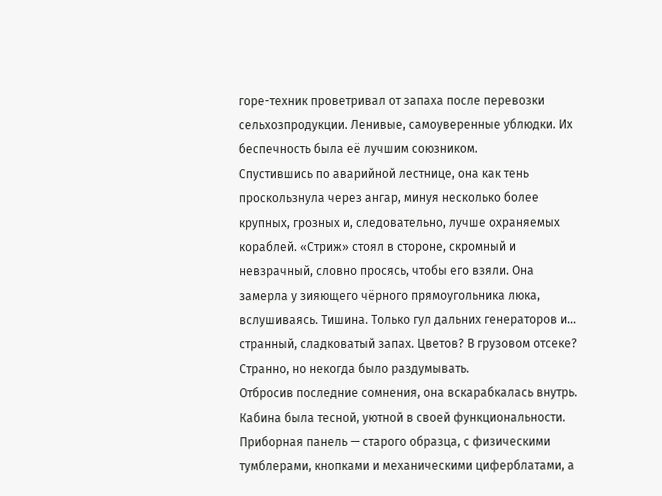горе-техник проветривал от запаха после перевозки сельхозпродукции. Ленивые, самоуверенные ублюдки. Их беспечность была её лучшим союзником.
Спустившись по аварийной лестнице, она как тень проскользнула через ангар, минуя несколько более крупных, грозных и, следовательно, лучше охраняемых кораблей. «Стриж» стоял в стороне, скромный и невзрачный, словно просясь, чтобы его взяли. Она замерла у зияющего чёрного прямоугольника люка, вслушиваясь. Тишина. Только гул дальних генераторов и… странный, сладковатый запах. Цветов? В грузовом отсеке? Странно, но некогда было раздумывать.
Отбросив последние сомнения, она вскарабкалась внутрь. Кабина была тесной, уютной в своей функциональности. Приборная панель — старого образца, с физическими тумблерами, кнопками и механическими циферблатами, а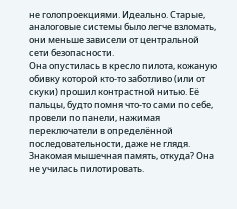не голопроекциями. Идеально. Старые, аналоговые системы было легче взломать, они меньше зависели от центральной сети безопасности.
Она опустилась в кресло пилота, кожаную обивку которой кто-то заботливо (или от скуки) прошил контрастной нитью. Её пальцы, будто помня что-то сами по себе, провели по панели, нажимая переключатели в определённой последовательности, даже не глядя. Знакомая мышечная память, откуда? Она не училась пилотировать.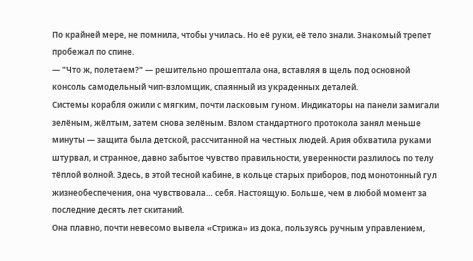По крайней мере, не помнила, чтобы училась. Но её руки, её тело знали. Знакомый трепет пробежал по спине.
— "Что ж, полетаем?" — решительно прошептала она, вставляя в щель под основной консоль самодельный чип-взломщик, спаянный из украденных деталей.
Системы корабля ожили с мягким, почти ласковым гуном. Индикаторы на панели замигали зелёным, жёлтым, затем снова зелёным. Взлом стандартного протокола занял меньше минуты — защита была детской, рассчитанной на честных людей. Ария обхватила руками штурвал, и странное, давно забытое чувство правильности, уверенности разлилось по телу тёплой волной. Здесь, в этой тесной кабине, в кольце старых приборов, под монотонный гул жизнеобеспечения, она чувствовала… себя. Настоящую. Больше, чем в любой момент за последние десять лет скитаний.
Она плавно, почти невесомо вывела «Стрижа» из дока, пользуясь ручным управлением,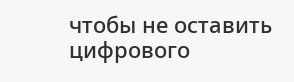чтобы не оставить цифрового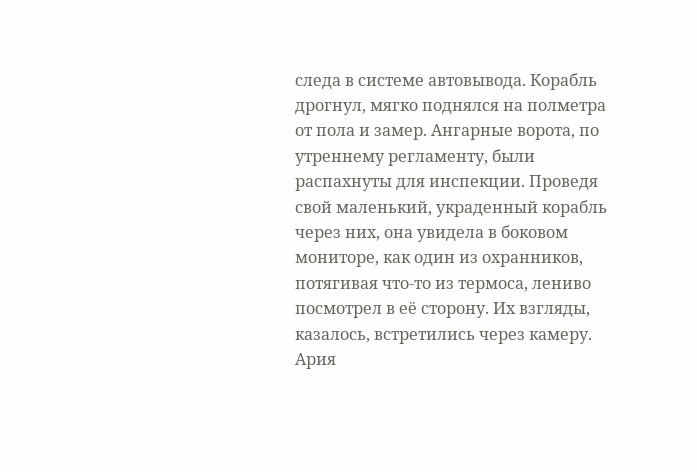следа в системе автовывода. Корабль дрогнул, мягко поднялся на полметра от пола и замер. Ангарные ворота, по утреннему регламенту, были распахнуты для инспекции. Проведя свой маленький, украденный корабль через них, она увидела в боковом мониторе, как один из охранников, потягивая что-то из термоса, лениво посмотрел в её сторону. Их взгляды, казалось, встретились через камеру. Ария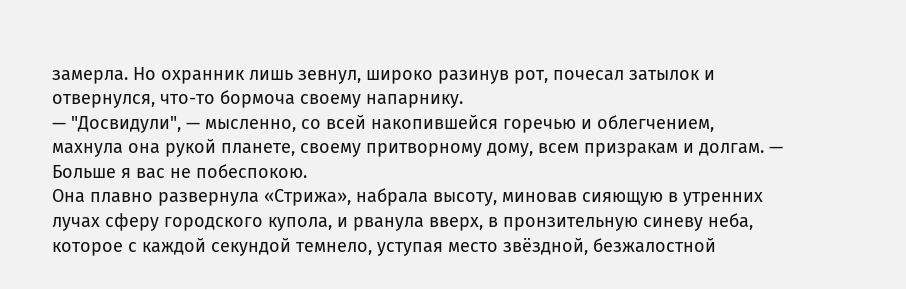замерла. Но охранник лишь зевнул, широко разинув рот, почесал затылок и отвернулся, что-то бормоча своему напарнику.
— "Досвидули", — мысленно, со всей накопившейся горечью и облегчением, махнула она рукой планете, своему притворному дому, всем призракам и долгам. — Больше я вас не побеспокою.
Она плавно развернула «Стрижа», набрала высоту, миновав сияющую в утренних лучах сферу городского купола, и рванула вверх, в пронзительную синеву неба, которое с каждой секундой темнело, уступая место звёздной, безжалостной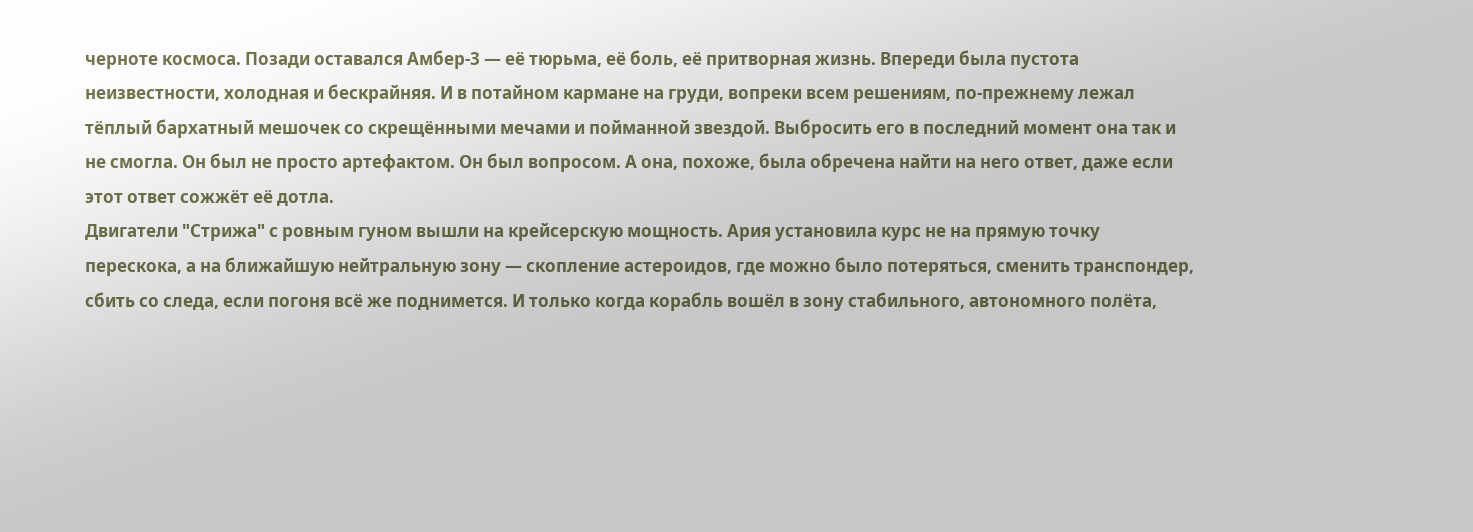черноте космоса. Позади оставался Амбер-3 — её тюрьма, её боль, её притворная жизнь. Впереди была пустота неизвестности, холодная и бескрайняя. И в потайном кармане на груди, вопреки всем решениям, по-прежнему лежал тёплый бархатный мешочек со скрещёнными мечами и пойманной звездой. Выбросить его в последний момент она так и не смогла. Он был не просто артефактом. Он был вопросом. А она, похоже, была обречена найти на него ответ, даже если этот ответ сожжёт её дотла.
Двигатели "Стрижа" с ровным гуном вышли на крейсерскую мощность. Ария установила курс не на прямую точку перескока, а на ближайшую нейтральную зону — скопление астероидов, где можно было потеряться, сменить транспондер, сбить со следа, если погоня всё же поднимется. И только когда корабль вошёл в зону стабильного, автономного полёта,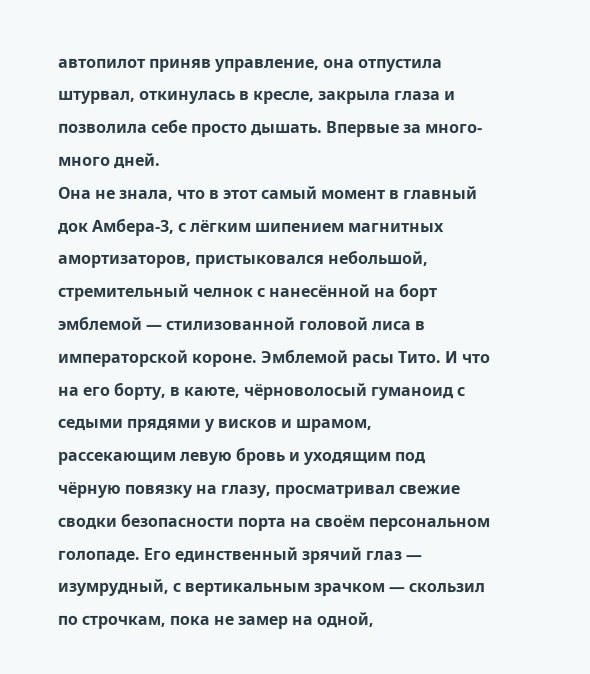автопилот приняв управление, она отпустила штурвал, откинулась в кресле, закрыла глаза и позволила себе просто дышать. Впервые за много-много дней.
Она не знала, что в этот самый момент в главный док Амбера-3, с лёгким шипением магнитных амортизаторов, пристыковался небольшой, стремительный челнок с нанесённой на борт эмблемой — стилизованной головой лиса в императорской короне. Эмблемой расы Тито. И что на его борту, в каюте, чёрноволосый гуманоид с седыми прядями у висков и шрамом, рассекающим левую бровь и уходящим под чёрную повязку на глазу, просматривал свежие сводки безопасности порта на своём персональном голопаде. Его единственный зрячий глаз — изумрудный, с вертикальным зрачком — скользил по строчкам, пока не замер на одной,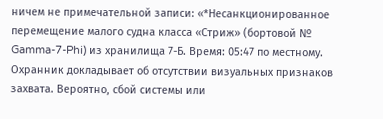ничем не примечательной записи: «*Несанкционированное перемещение малого судна класса «Стриж» (бортовой № Gamma-7-Phi) из хранилища 7-Б. Время: 05:47 по местному. Охранник докладывает об отсутствии визуальных признаков захвата. Вероятно, сбой системы или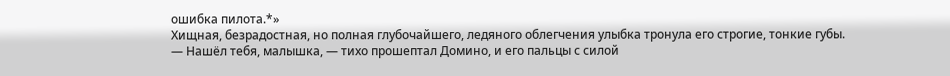ошибка пилота.*»
Хищная, безрадостная, но полная глубочайшего, ледяного облегчения улыбка тронула его строгие, тонкие губы.
— Нашёл тебя, малышка, — тихо прошептал Домино, и его пальцы с силой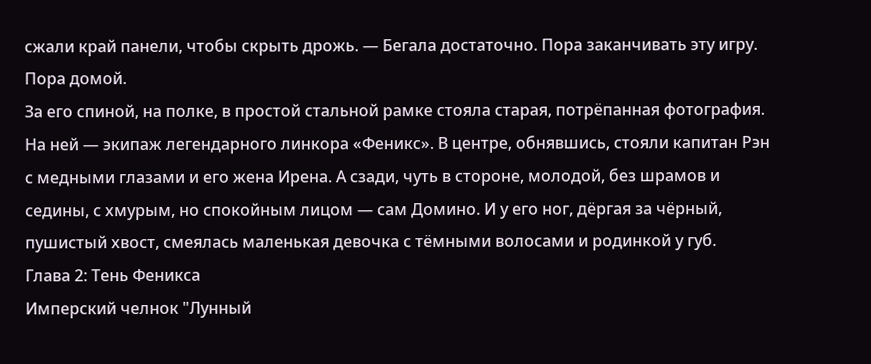сжали край панели, чтобы скрыть дрожь. — Бегала достаточно. Пора заканчивать эту игру. Пора домой.
За его спиной, на полке, в простой стальной рамке стояла старая, потрёпанная фотография. На ней — экипаж легендарного линкора «Феникс». В центре, обнявшись, стояли капитан Рэн с медными глазами и его жена Ирена. А сзади, чуть в стороне, молодой, без шрамов и седины, с хмурым, но спокойным лицом — сам Домино. И у его ног, дёргая за чёрный, пушистый хвост, смеялась маленькая девочка с тёмными волосами и родинкой у губ.
Глава 2: Тень Феникса
Имперский челнок "Лунный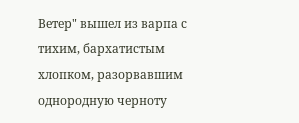Ветер" вышел из варпа с тихим, бархатистым хлопком, разорвавшим однородную черноту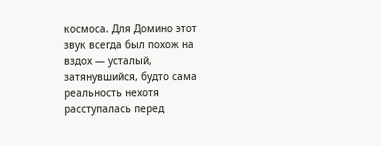космоса. Для Домино этот звук всегда был похож на вздох — усталый, затянувшийся, будто сама реальность нехотя расступалась перед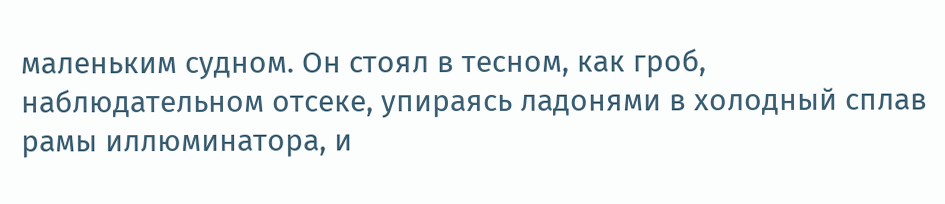маленьким судном. Он стоял в тесном, как гроб, наблюдательном отсеке, упираясь ладонями в холодный сплав рамы иллюминатора, и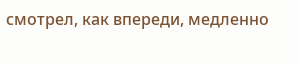смотрел, как впереди, медленно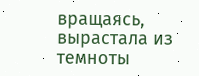вращаясь, вырастала из темноты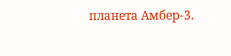планета Амбер-3.